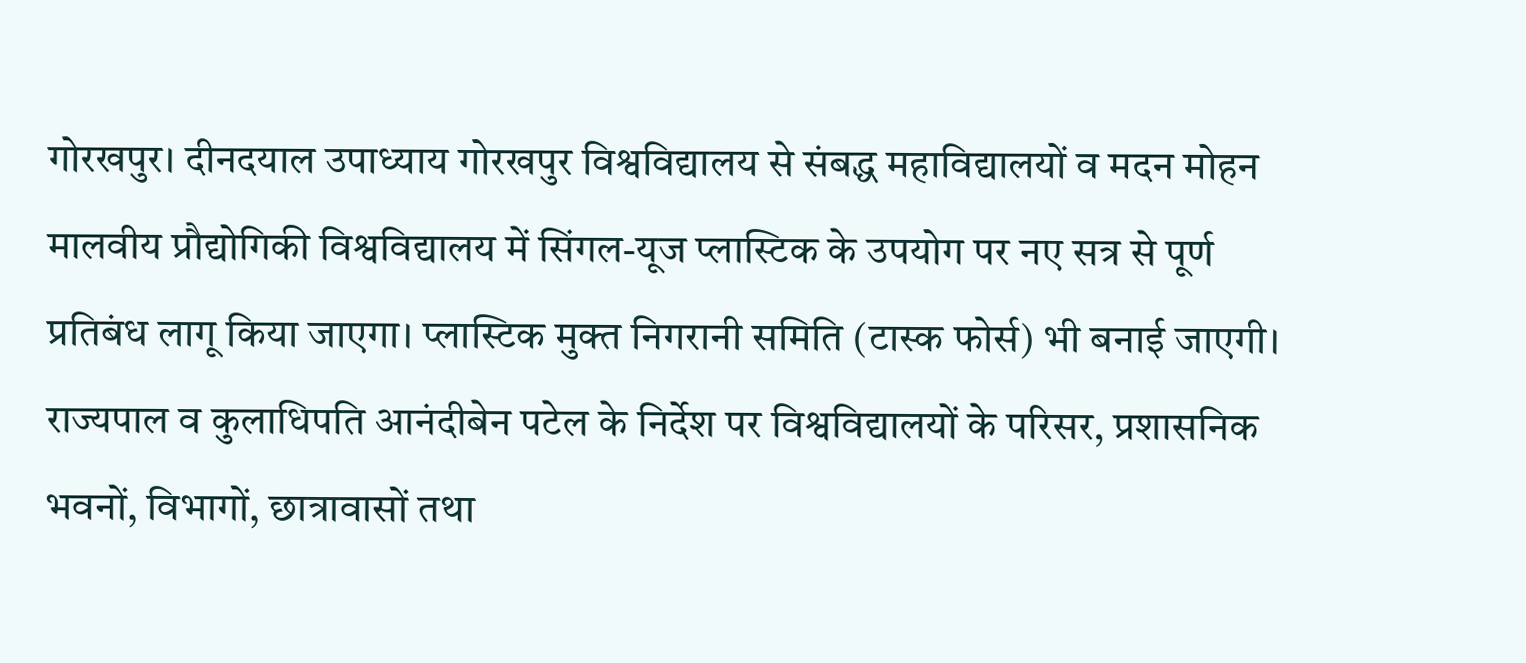गोरखपुर। दीनदयाल उपाध्याय गोरखपुर विश्वविद्यालय से संबद्ध महाविद्यालयों व मदन मोहन मालवीय प्रौद्योगिकी विश्वविद्यालय में सिंगल-यूज प्लास्टिक के उपयोग पर नए सत्र से पूर्ण प्रतिबंध लागू किया जाएगा। प्लास्टिक मुक्त निगरानी समिति (टास्क फोर्स) भी बनाई जाएगी।
राज्यपाल व कुलाधिपति आनंदीबेन पटेल के निर्देश पर विश्वविद्यालयों के परिसर, प्रशासनिक भवनों, विभागों, छात्रावासों तथा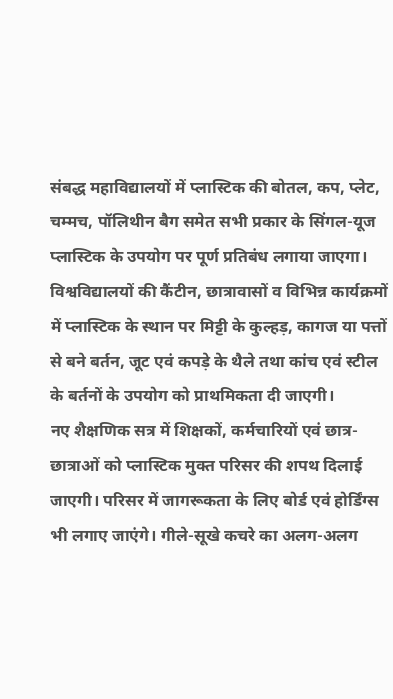संबद्ध महाविद्यालयों में प्लास्टिक की बोतल, कप, प्लेट, चम्मच, पॉलिथीन बैग समेत सभी प्रकार के सिंगल-यूज प्लास्टिक के उपयोग पर पूर्ण प्रतिबंध लगाया जाएगा। विश्वविद्यालयों की कैंटीन, छात्रावासों व विभिन्न कार्यक्रमों में प्लास्टिक के स्थान पर मिट्टी के कुल्हड़, कागज या पत्तों से बने बर्तन, जूट एवं कपड़े के थैले तथा कांच एवं स्टील के बर्तनों के उपयोग को प्राथमिकता दी जाएगी।
नए शैक्षणिक सत्र में शिक्षकों, कर्मचारियों एवं छात्र-छात्राओं को प्लास्टिक मुक्त परिसर की शपथ दिलाई जाएगी। परिसर में जागरूकता के लिए बोर्ड एवं होर्डिंग्स भी लगाए जाएंगे। गीले-सूखे कचरे का अलग-अलग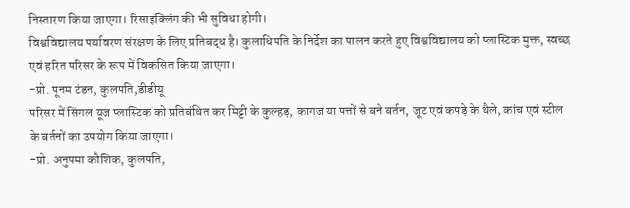निस्तारण किया जाएगा। रिसाइक्लिंग की भी सुविधा होगी।
विश्वविद्यालय पर्यावरण संरक्षण के लिए प्रतिबद्ध है। कुलाधिपति के निर्देश का पालन करते हुए विश्वविद्यालय को प्लास्टिक मुक्त, स्वच्छ एवं हरित परिसर के रूप में विकसित किया जाएगा।
-प्रो. पूनम टंडन, कुलपति,डीडीयू
परिसर में सिंगल यूज प्लास्टिक को प्रतिबंधित कर मिट्टी के कुल्हड़, कागज या पत्तों से बने बर्तन, जूट एवं कपड़े के थैले, कांच एवं स्टील के बर्तनों का उपयोग किया जाएगा।
-प्रो. अनुपमा कौशिक, कुलपति,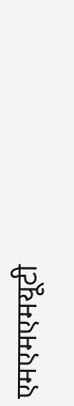एमएमएमयूटी